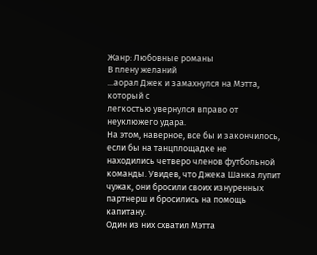Жанр: Любовные романы
В плену желаний
...аорал Джек и замахнулся на Мэтта, который с
легкостью увернулся вправо от неуклюжего удара.
На этом, наверное, все бы и закончилось, если бы на танцплощадке не
находились четверо членов футбольной команды. Увидев, что Джека Шанка лупит
чужак, они бросили своих изнуренных партнерш и бросились на помощь капитану.
Один из них схватил Мэтта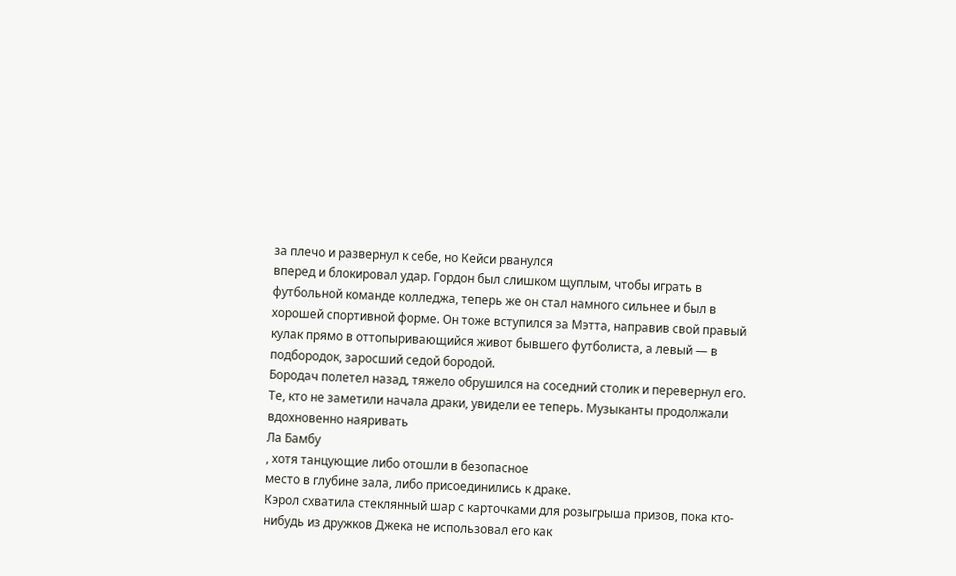за плечо и развернул к себе, но Кейси рванулся
вперед и блокировал удар. Гордон был слишком щуплым, чтобы играть в
футбольной команде колледжа, теперь же он стал намного сильнее и был в
хорошей спортивной форме. Он тоже вступился за Мэтта, направив свой правый
кулак прямо в оттопыривающийся живот бывшего футболиста, а левый — в
подбородок, заросший седой бородой.
Бородач полетел назад, тяжело обрушился на соседний столик и перевернул его.
Те, кто не заметили начала драки, увидели ее теперь. Музыканты продолжали
вдохновенно наяривать
Ла Бамбу
, хотя танцующие либо отошли в безопасное
место в глубине зала, либо присоединились к драке.
Кэрол схватила стеклянный шар с карточками для розыгрыша призов, пока кто-
нибудь из дружков Джека не использовал его как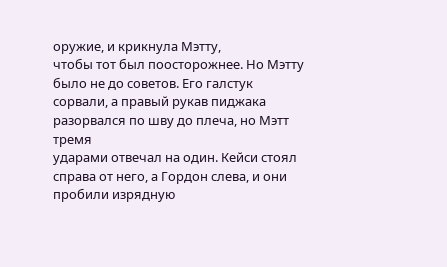оружие, и крикнула Мэтту,
чтобы тот был поосторожнее. Но Мэтту было не до советов. Его галстук
сорвали, а правый рукав пиджака разорвался по шву до плеча, но Мэтт тремя
ударами отвечал на один. Кейси стоял справа от него, а Гордон слева, и они
пробили изрядную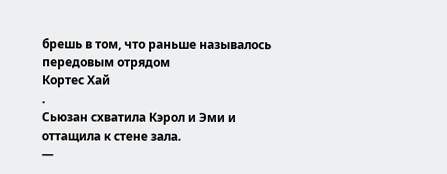брешь в том, что раньше называлось передовым отрядом
Кортес Хай
.
Сьюзан схватила Кэрол и Эми и оттащила к стене зала.
—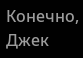Конечно, Джек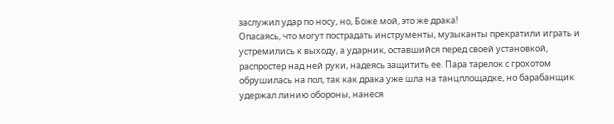заслужил удар по носу, но, Боже мой, это же драка!
Опасаясь, что могут пострадать инструменты, музыканты прекратили играть и
устремились к выходу, а ударник, оставшийся перед своей установкой,
распростер над ней руки, надеясь защитить ее. Пара тарелок с грохотом
обрушилась на пол, так как драка уже шла на танцплощадке, но барабанщик
удержал линию обороны, нанеся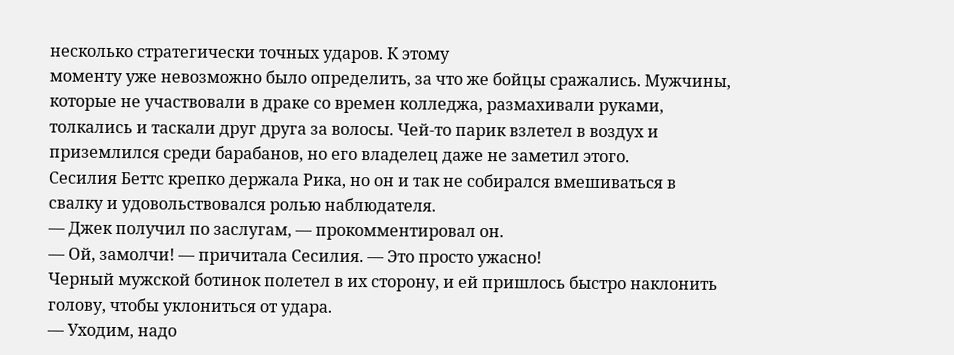несколько стратегически точных ударов. К этому
моменту уже невозможно было определить, за что же бойцы сражались. Мужчины,
которые не участвовали в драке со времен колледжа, размахивали руками,
толкались и таскали друг друга за волосы. Чей-то парик взлетел в воздух и
приземлился среди барабанов, но его владелец даже не заметил этого.
Сесилия Беттс крепко держала Рика, но он и так не собирался вмешиваться в
свалку и удовольствовался ролью наблюдателя.
— Джек получил по заслугам, — прокомментировал он.
— Ой, замолчи! — причитала Сесилия. — Это просто ужасно!
Черный мужской ботинок полетел в их сторону, и ей пришлось быстро наклонить
голову, чтобы уклониться от удара.
— Уходим, надо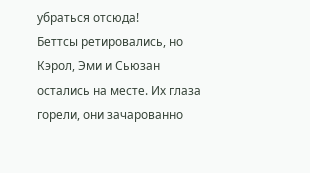убраться отсюда!
Беттсы ретировались, но Кэрол, Эми и Сьюзан остались на месте. Их глаза
горели, они зачарованно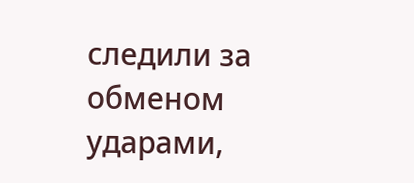следили за обменом ударами,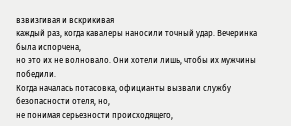взвизгивая и вскрикивая
каждый раз, когда кавалеры наносили точный удар. Вечеринка была испорчена,
но это их не волновало. Они хотели лишь, чтобы их мужчины победили.
Когда началась потасовка, официанты вызвали службу безопасности отеля, но,
не понимая серьезности происходящего,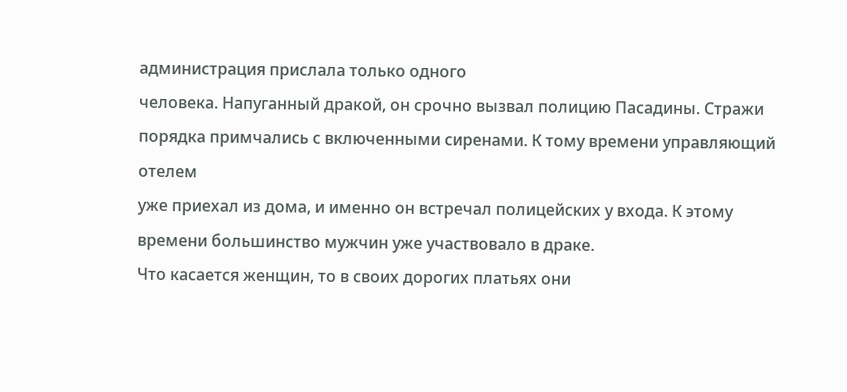администрация прислала только одного
человека. Напуганный дракой, он срочно вызвал полицию Пасадины. Стражи
порядка примчались с включенными сиренами. К тому времени управляющий отелем
уже приехал из дома, и именно он встречал полицейских у входа. К этому
времени большинство мужчин уже участвовало в драке.
Что касается женщин, то в своих дорогих платьях они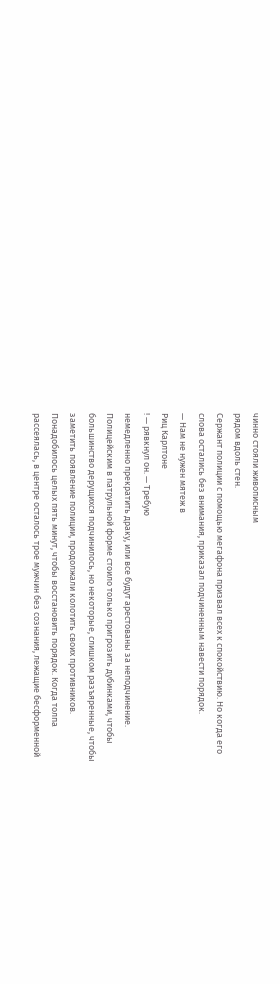чинно стояли живописным
рядом вдоль стен.
Сержант полиции с помощью мегафона призвал всех к спокойствию. Но когда его
слова остались без внимания, приказал подчиненным навести порядок.
— Нам не нужен мятеж в
Риц Карлтоне
! — рявкнул он. — Требую
немедленно прекратить драку, или все будут арестованы за неподчинение.
Полицейским в патрульной форме стоило только пригрозить дубинками, чтобы
большинство дерущихся подчинилось, но некоторые, слишком разъяренные, чтобы
заметить появление полиции, продолжали колотить своих противников.
Понадобилось целых пять минут, чтобы восстановить порядок. Когда толпа
рассеялась, в центре осталось трое мужчин без сознания, лежащие бесформенной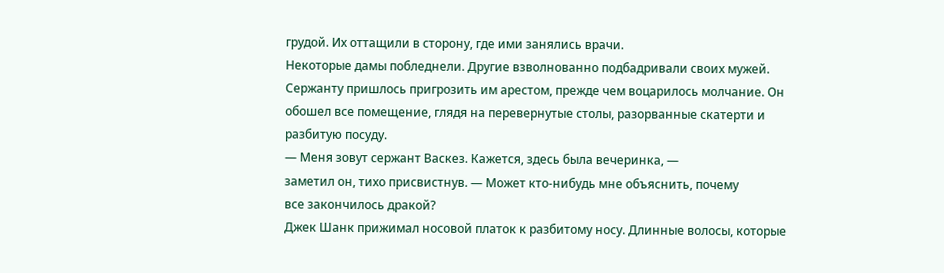грудой. Их оттащили в сторону, где ими занялись врачи.
Некоторые дамы побледнели. Другие взволнованно подбадривали своих мужей.
Сержанту пришлось пригрозить им арестом, прежде чем воцарилось молчание. Он
обошел все помещение, глядя на перевернутые столы, разорванные скатерти и
разбитую посуду.
— Меня зовут сержант Васкез. Кажется, здесь была вечеринка, —
заметил он, тихо присвистнув. — Может кто-нибудь мне объяснить, почему
все закончилось дракой?
Джек Шанк прижимал носовой платок к разбитому носу. Длинные волосы, которые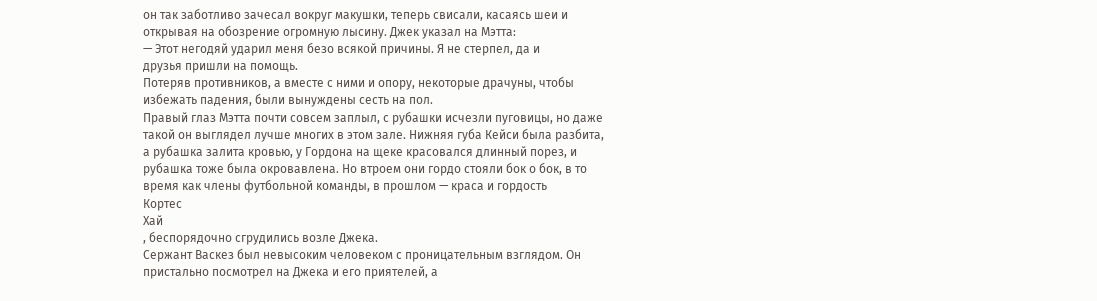он так заботливо зачесал вокруг макушки, теперь свисали, касаясь шеи и
открывая на обозрение огромную лысину. Джек указал на Мэтта:
— Этот негодяй ударил меня безо всякой причины. Я не стерпел, да и
друзья пришли на помощь.
Потеряв противников, а вместе с ними и опору, некоторые драчуны, чтобы
избежать падения, были вынуждены сесть на пол.
Правый глаз Мэтта почти совсем заплыл, с рубашки исчезли пуговицы, но даже
такой он выглядел лучше многих в этом зале. Нижняя губа Кейси была разбита,
а рубашка залита кровью, у Гордона на щеке красовался длинный порез, и
рубашка тоже была окровавлена. Но втроем они гордо стояли бок о бок, в то
время как члены футбольной команды, в прошлом — краса и гордость
Кортес
Хай
, беспорядочно сгрудились возле Джека.
Сержант Васкез был невысоким человеком с проницательным взглядом. Он
пристально посмотрел на Джека и его приятелей, а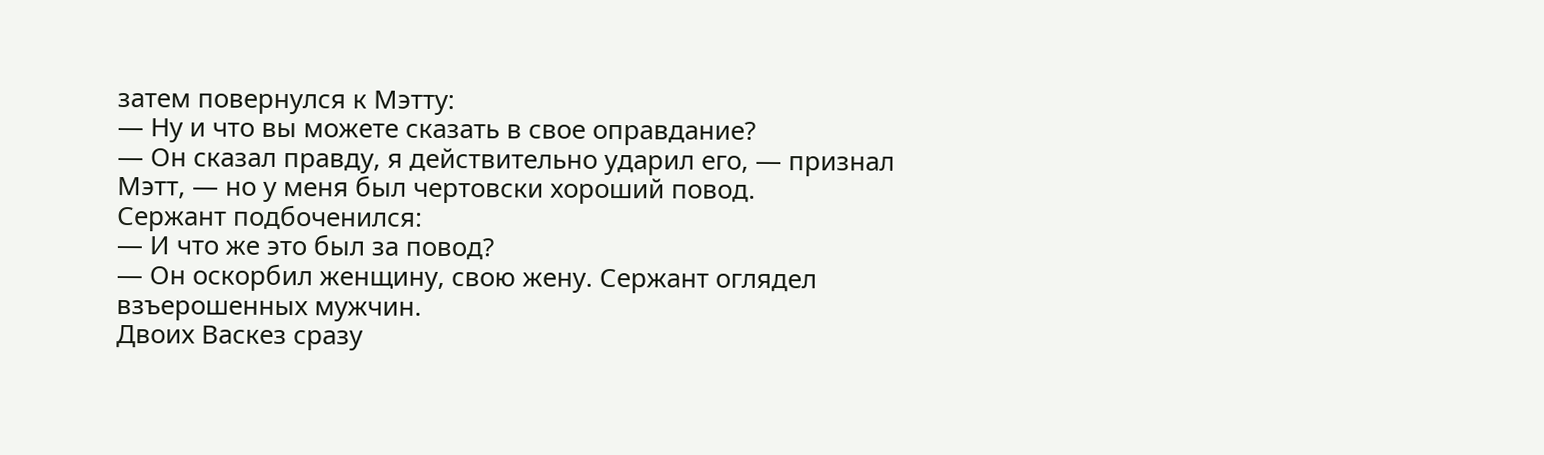затем повернулся к Мэтту:
— Ну и что вы можете сказать в свое оправдание?
— Он сказал правду, я действительно ударил его, — признал
Мэтт, — но у меня был чертовски хороший повод.
Сержант подбоченился:
— И что же это был за повод?
— Он оскорбил женщину, свою жену. Сержант оглядел взъерошенных мужчин.
Двоих Васкез сразу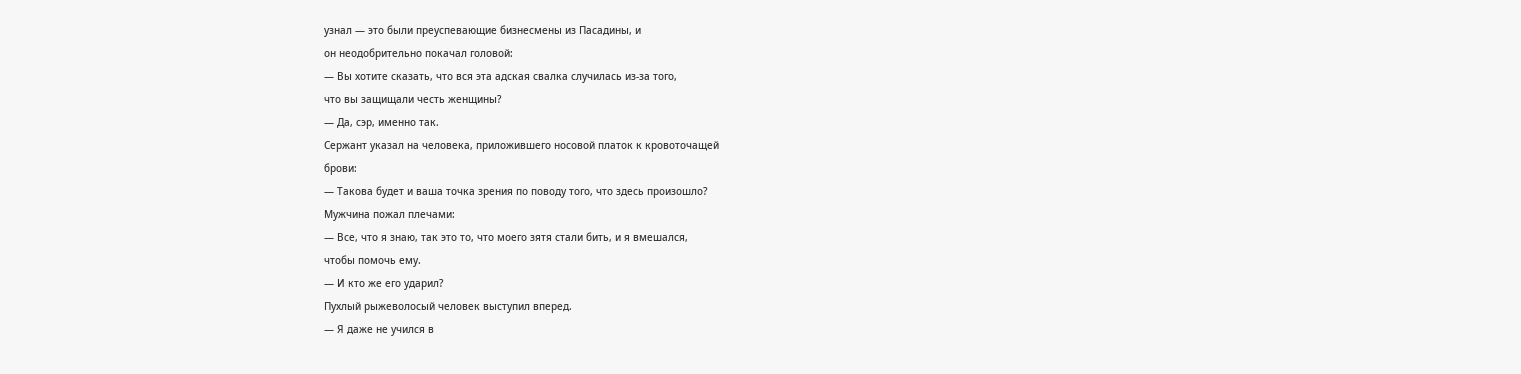узнал — это были преуспевающие бизнесмены из Пасадины, и
он неодобрительно покачал головой:
— Вы хотите сказать, что вся эта адская свалка случилась из-за того,
что вы защищали честь женщины?
— Да, сэр, именно так.
Сержант указал на человека, приложившего носовой платок к кровоточащей
брови:
— Такова будет и ваша точка зрения по поводу того, что здесь произошло?
Мужчина пожал плечами:
— Все, что я знаю, так это то, что моего зятя стали бить, и я вмешался,
чтобы помочь ему.
— И кто же его ударил?
Пухлый рыжеволосый человек выступил вперед.
— Я даже не учился в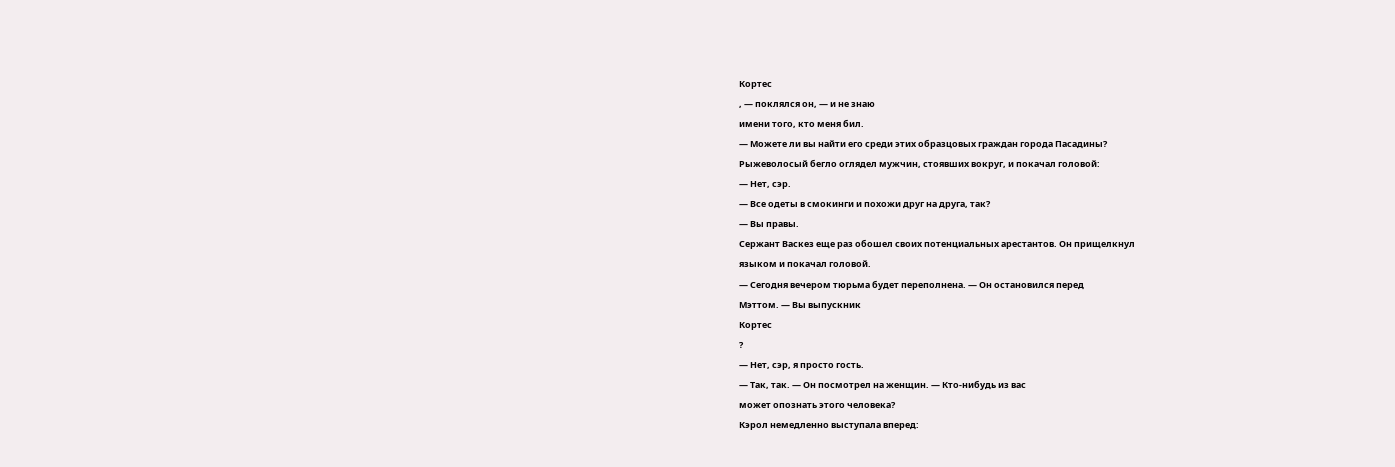Кортес
, — поклялся он, — и не знаю
имени того, кто меня бил.
— Можете ли вы найти его среди этих образцовых граждан города Пасадины?
Рыжеволосый бегло оглядел мужчин, стоявших вокруг, и покачал головой:
— Нет, сэр.
— Все одеты в смокинги и похожи друг на друга, так?
— Вы правы.
Сержант Васкез еще раз обошел своих потенциальных арестантов. Он прищелкнул
языком и покачал головой.
— Сегодня вечером тюрьма будет переполнена. — Он остановился перед
Мэттом. — Вы выпускник
Кортес
?
— Нет, сэр, я просто гость.
— Так, так. — Он посмотрел на женщин. — Кто-нибудь из вас
может опознать этого человека?
Кэрол немедленно выступала вперед: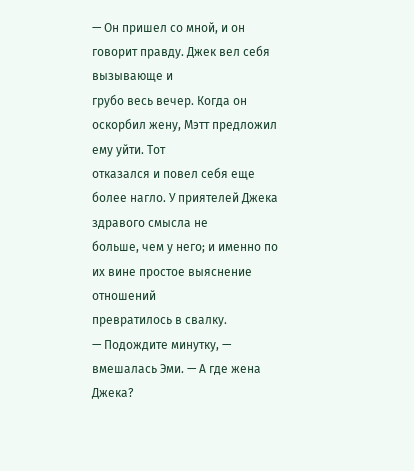— Он пришел со мной, и он говорит правду. Джек вел себя вызывающе и
грубо весь вечер. Когда он оскорбил жену, Мэтт предложил ему уйти. Тот
отказался и повел себя еще более нагло. У приятелей Джека здравого смысла не
больше, чем у него; и именно по их вине простое выяснение отношений
превратилось в свалку.
— Подождите минутку, — вмешалась Эми. — А где жена Джека?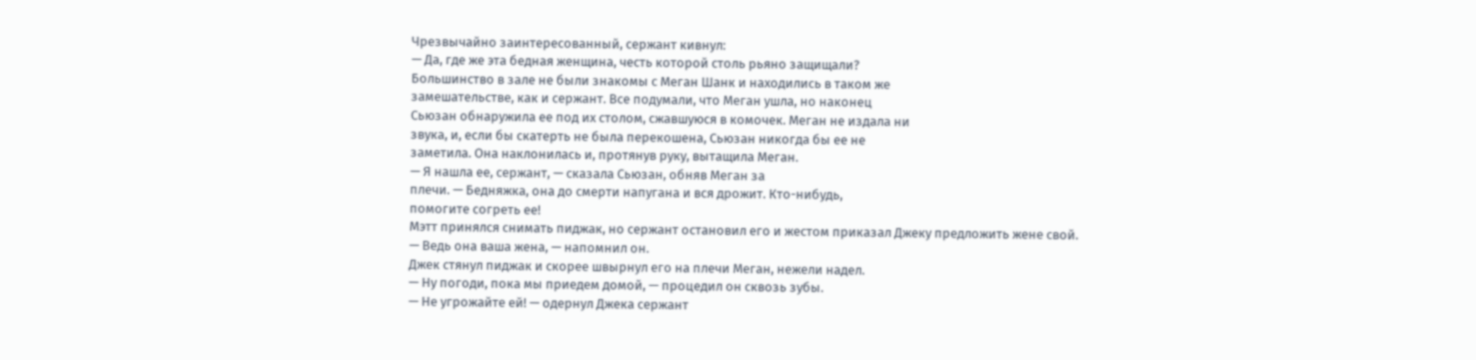Чрезвычайно заинтересованный, сержант кивнул:
— Да, где же эта бедная женщина, честь которой столь рьяно защищали?
Большинство в зале не были знакомы с Меган Шанк и находились в таком же
замешательстве, как и сержант. Все подумали, что Меган ушла, но наконец
Сьюзан обнаружила ее под их столом, сжавшуюся в комочек. Меган не издала ни
звука, и, если бы скатерть не была перекошена, Сьюзан никогда бы ее не
заметила. Она наклонилась и, протянув руку, вытащила Меган.
— Я нашла ее, сержант, — сказала Сьюзан, обняв Меган за
плечи. — Бедняжка, она до смерти напугана и вся дрожит. Кто-нибудь,
помогите согреть ее!
Мэтт принялся снимать пиджак, но сержант остановил его и жестом приказал Джеку предложить жене свой.
— Ведь она ваша жена, — напомнил он.
Джек стянул пиджак и скорее швырнул его на плечи Меган, нежели надел.
— Ну погоди, пока мы приедем домой, — процедил он сквозь зубы.
— Не угрожайте ей! — одернул Джека сержант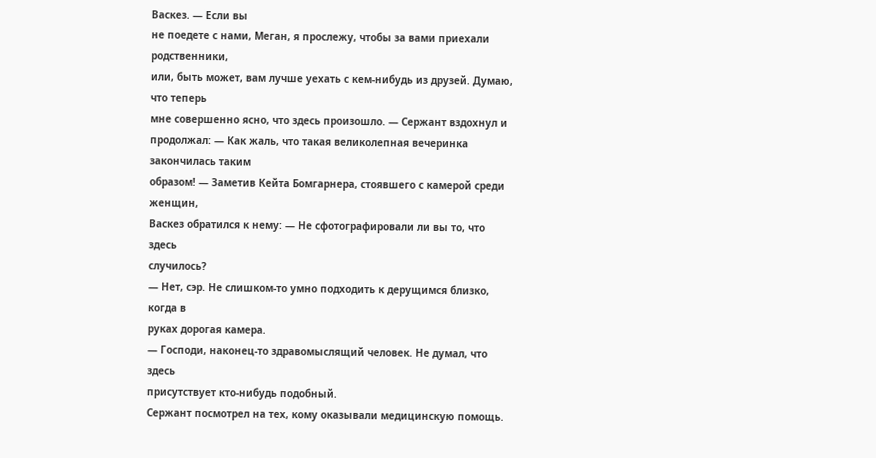Васкез. — Если вы
не поедете с нами, Меган, я прослежу, чтобы за вами приехали родственники,
или, быть может, вам лучше уехать с кем-нибудь из друзей. Думаю, что теперь
мне совершенно ясно, что здесь произошло. — Сержант вздохнул и
продолжал: — Как жаль, что такая великолепная вечеринка закончилась таким
образом! — Заметив Кейта Бомгарнера, стоявшего с камерой среди женщин,
Васкез обратился к нему: — Не сфотографировали ли вы то, что здесь
случилось?
— Нет, сэр. Не слишком-то умно подходить к дерущимся близко, когда в
руках дорогая камера.
— Господи, наконец-то здравомыслящий человек. Не думал, что здесь
присутствует кто-нибудь подобный.
Сержант посмотрел на тех, кому оказывали медицинскую помощь.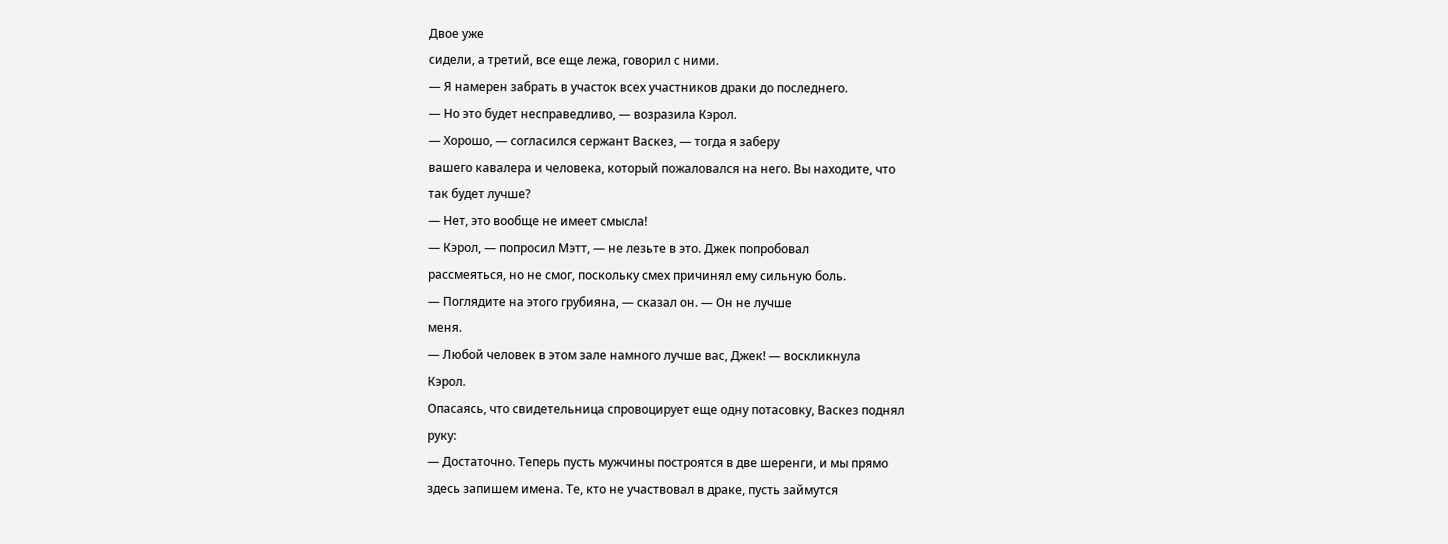Двое уже
сидели, а третий, все еще лежа, говорил с ними.
— Я намерен забрать в участок всех участников драки до последнего.
— Но это будет несправедливо, — возразила Кэрол.
— Хорошо, — согласился сержант Васкез, — тогда я заберу
вашего кавалера и человека, который пожаловался на него. Вы находите, что
так будет лучше?
— Нет, это вообще не имеет смысла!
— Кэрол, — попросил Мэтт, — не лезьте в это. Джек попробовал
рассмеяться, но не смог, поскольку смех причинял ему сильную боль.
— Поглядите на этого грубияна, — сказал он. — Он не лучше
меня.
— Любой человек в этом зале намного лучше вас, Джек! — воскликнула
Кэрол.
Опасаясь, что свидетельница спровоцирует еще одну потасовку, Васкез поднял
руку:
— Достаточно. Теперь пусть мужчины построятся в две шеренги, и мы прямо
здесь запишем имена. Те, кто не участвовал в драке, пусть займутся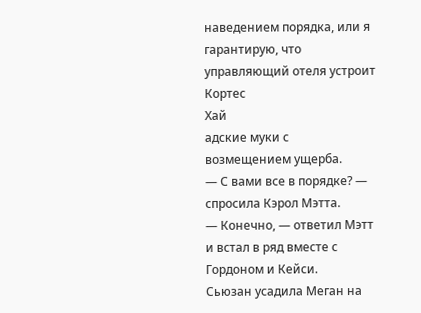наведением порядка, или я гарантирую, что управляющий отеля устроит
Кортес
Хай
адские муки с возмещением ущерба.
— С вами все в порядке? — спросила Кэрол Мэтта.
— Конечно, — ответил Мэтт и встал в ряд вместе с Гордоном и Кейси.
Сьюзан усадила Меган на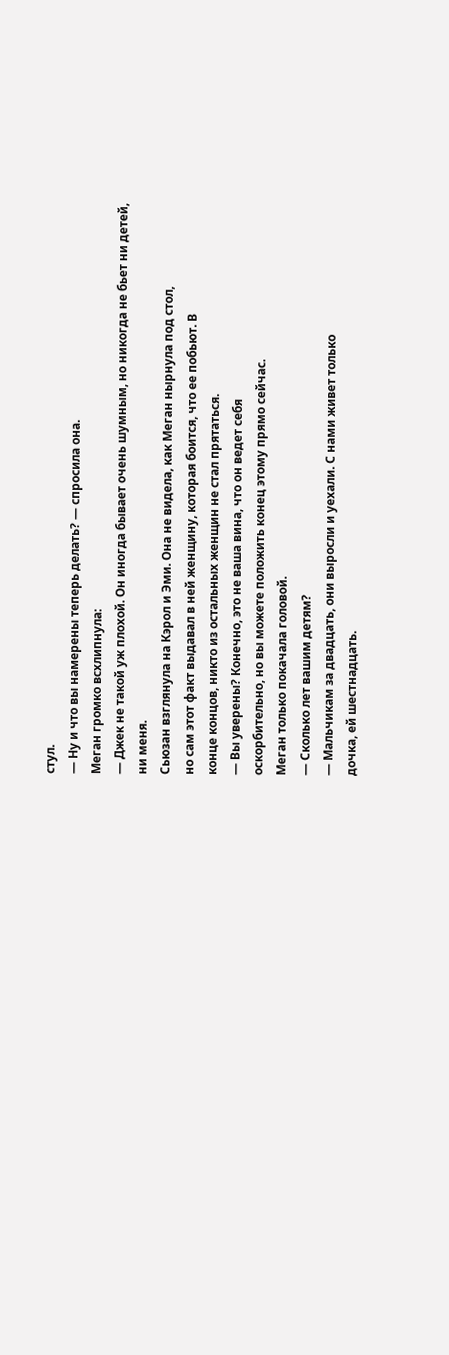стул.
— Ну и что вы намерены теперь делать? — спросила она.
Меган громко всхлипнула:
— Джек не такой уж плохой. Он иногда бывает очень шумным, но никогда не бьет ни детей, ни меня.
Сьюзан взглянула на Кэрол и Эми. Она не видела, как Меган нырнула под стол,
но сам этот факт выдавал в ней женщину, которая боится, что ее побьют. В
конце концов, никто из остальных женщин не стал прятаться.
— Вы уверены? Конечно, это не ваша вина, что он ведет себя
оскорбительно, но вы можете положить конец этому прямо сейчас.
Меган только покачала головой.
— Сколько лет вашим детям?
— Мальчикам за двадцать, они выросли и уехали. С нами живет только
дочка, ей шестнадцать.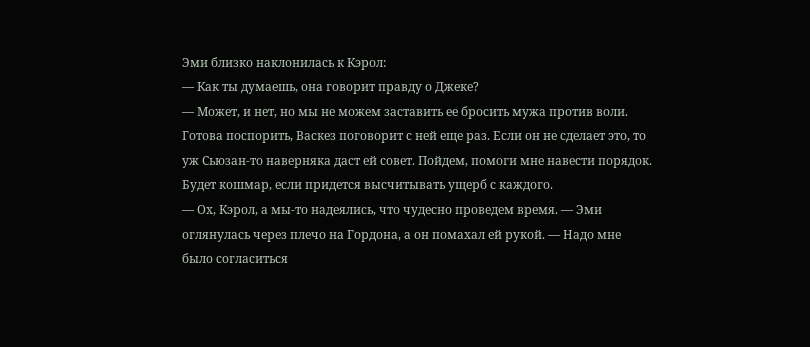Эми близко наклонилась к Кэрол:
— Как ты думаешь, она говорит правду о Джеке?
— Может, и нет, но мы не можем заставить ее бросить мужа против воли.
Готова поспорить, Васкез поговорит с ней еще раз. Если он не сделает это, то
уж Сьюзан-то наверняка даст ей совет. Пойдем, помоги мне навести порядок.
Будет кошмар, если придется высчитывать ущерб с каждого.
— Ох, Кэрол, а мы-то надеялись, что чудесно проведем время. — Эми
оглянулась через плечо на Гордона, а он помахал ей рукой. — Надо мне
было согласиться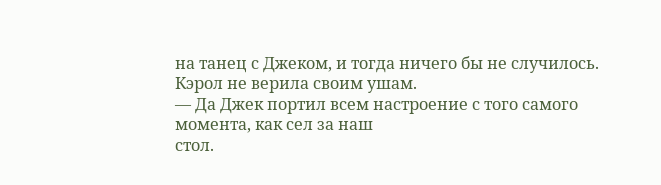на танец с Джеком, и тогда ничего бы не случилось.
Кэрол не верила своим ушам.
— Да Джек портил всем настроение с того самого момента, как сел за наш
стол.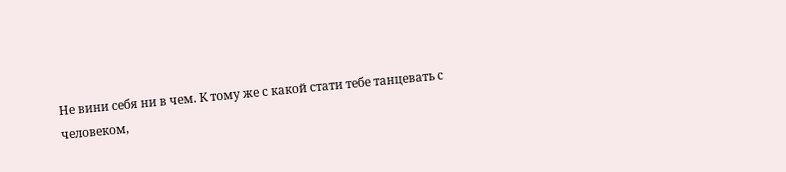Не вини себя ни в чем. К тому же с какой стати тебе танцевать с
человеком,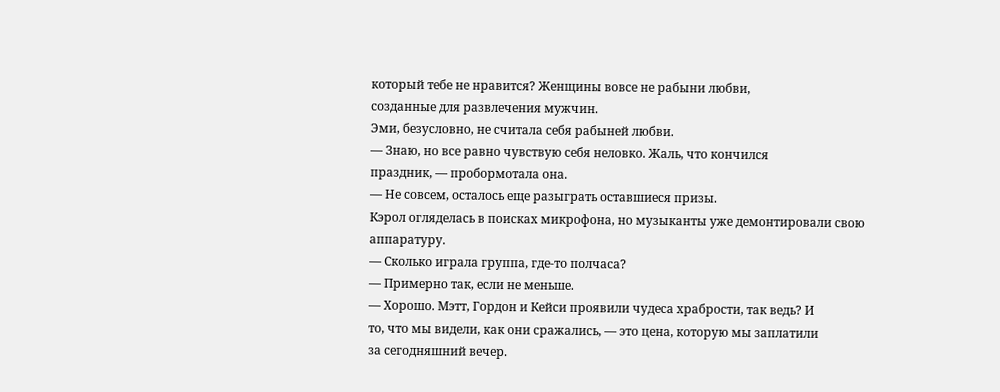который тебе не нравится? Женщины вовсе не рабыни любви,
созданные для развлечения мужчин.
Эми, безусловно, не считала себя рабыней любви.
— Знаю, но все равно чувствую себя неловко. Жаль, что кончился
праздник, — пробормотала она.
— Не совсем, осталось еще разыграть оставшиеся призы.
Кэрол огляделась в поисках микрофона, но музыканты уже демонтировали свою
аппаратуру.
— Сколько играла группа, где-то полчаса?
— Примерно так, если не меньше.
— Хорошо. Мэтт, Гордон и Кейси проявили чудеса храбрости, так ведь? И
то, что мы видели, как они сражались, — это цена, которую мы заплатили
за сегодняшний вечер.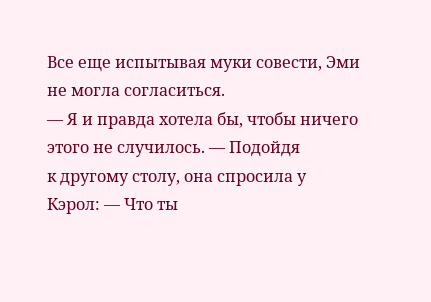Все еще испытывая муки совести, Эми не могла согласиться.
— Я и правда хотела бы, чтобы ничего этого не случилось. — Подойдя
к другому столу, она спросила у Кэрол: — Что ты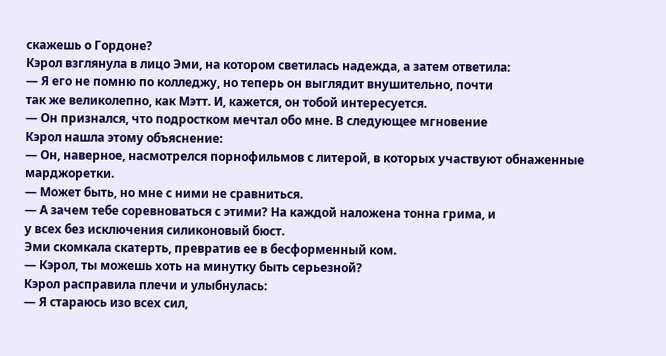скажешь о Гордоне?
Кэрол взглянула в лицо Эми, на котором светилась надежда, а затем ответила:
— Я его не помню по колледжу, но теперь он выглядит внушительно, почти
так же великолепно, как Мэтт. И, кажется, он тобой интересуется.
— Он признался, что подростком мечтал обо мне. В следующее мгновение
Кэрол нашла этому объяснение:
— Он, наверное, насмотрелся порнофильмов с литерой, в которых участвуют обнаженные марджоретки.
— Может быть, но мне с ними не сравниться.
— А зачем тебе соревноваться с этими? На каждой наложена тонна грима, и
у всех без исключения силиконовый бюст.
Эми скомкала скатерть, превратив ее в бесформенный ком.
— Кэрол, ты можешь хоть на минутку быть серьезной?
Кэрол расправила плечи и улыбнулась:
— Я стараюсь изо всех сил,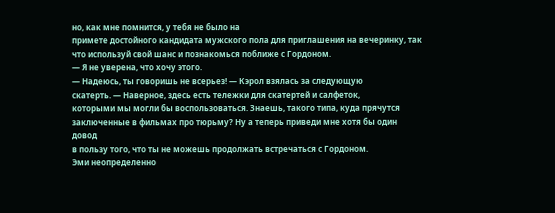но, как мне помнится, у тебя не было на
примете достойного кандидата мужского пола для приглашения на вечеринку, так
что используй свой шанс и познакомься поближе с Гордоном.
— Я не уверена, что хочу этого.
— Надеюсь, ты говоришь не всерьез! — Кэрол взялась за следующую
скатерть. — Наверное, здесь есть тележки для скатертей и салфеток,
которыми мы могли бы воспользоваться. Знаешь, такого типа, куда прячутся
заключенные в фильмах про тюрьму? Ну а теперь приведи мне хотя бы один довод
в пользу того, что ты не можешь продолжать встречаться с Гордоном.
Эми неопределенно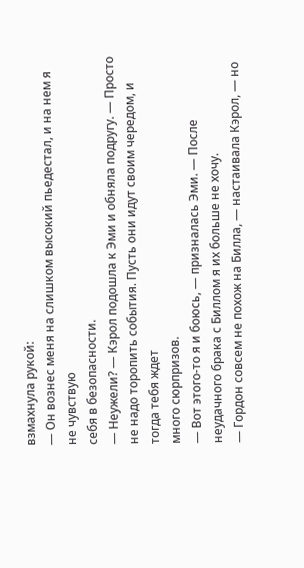взмахнула рукой:
— Он вознес меня на слишком высокий пьедестал, и на нем я не чувствую
себя в безопасности.
— Неужели? — Кэрол подошла к Эми и обняла подругу. — Просто
не надо торопить события. Пусть они идут своим чередом, и тогда тебя ждет
много сюрпризов.
— Вот этого-то я и боюсь, — призналась Эми. — После
неудачного брака с Биллом я их больше не хочу.
— Гордон совсем не похож на Билла, — настаивала Кэрол, — но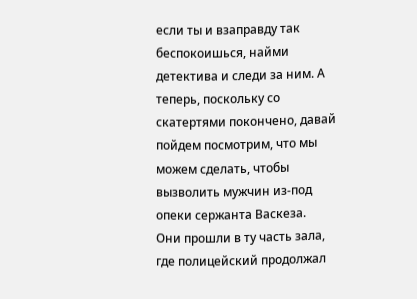если ты и взаправду так беспокоишься, найми детектива и следи за ним. А
теперь, поскольку со скатертями покончено, давай пойдем посмотрим, что мы
можем сделать, чтобы вызволить мужчин из-под опеки сержанта Васкеза.
Они прошли в ту часть зала, где полицейский продолжал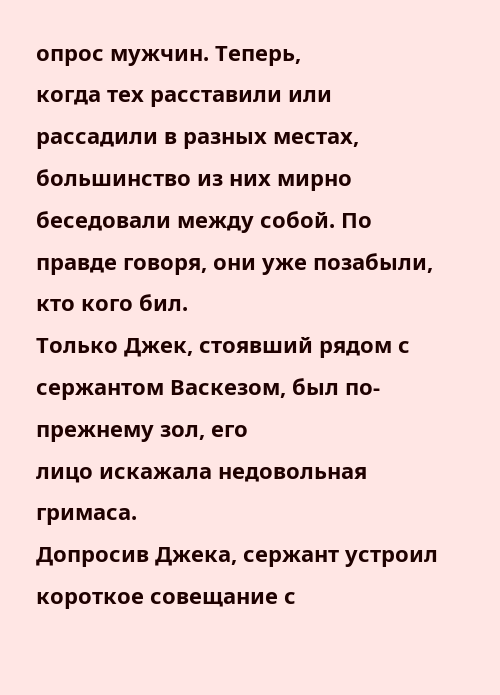опрос мужчин. Теперь,
когда тех расставили или рассадили в разных местах, большинство из них мирно
беседовали между собой. По правде говоря, они уже позабыли, кто кого бил.
Только Джек, стоявший рядом с сержантом Васкезом, был по-прежнему зол, его
лицо искажала недовольная гримаса.
Допросив Джека, сержант устроил короткое совещание с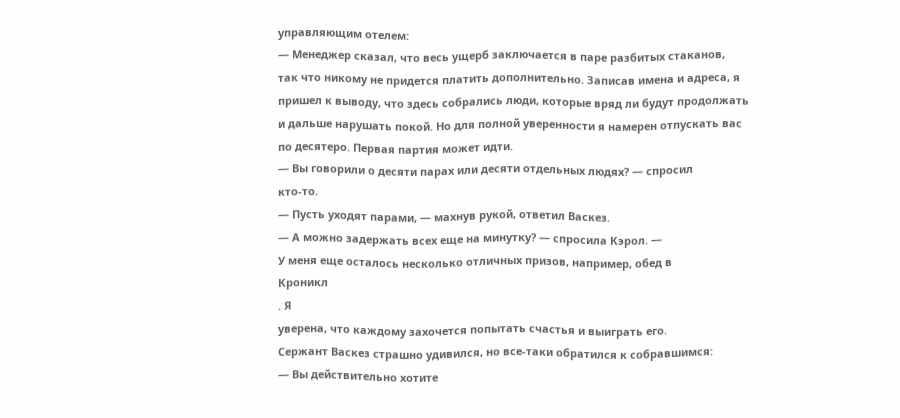управляющим отелем:
— Менеджер сказал, что весь ущерб заключается в паре разбитых стаканов,
так что никому не придется платить дополнительно. Записав имена и адреса, я
пришел к выводу, что здесь собрались люди, которые вряд ли будут продолжать
и дальше нарушать покой. Но для полной уверенности я намерен отпускать вас
по десятеро. Первая партия может идти.
— Вы говорили о десяти парах или десяти отдельных людях? — спросил
кто-то.
— Пусть уходят парами, — махнув рукой, ответил Васкез.
— А можно задержать всех еще на минутку? — спросила Кэрол. —
У меня еще осталось несколько отличных призов, например, обед в
Кроникл
. Я
уверена, что каждому захочется попытать счастья и выиграть его.
Сержант Васкез страшно удивился, но все-таки обратился к собравшимся:
— Вы действительно хотите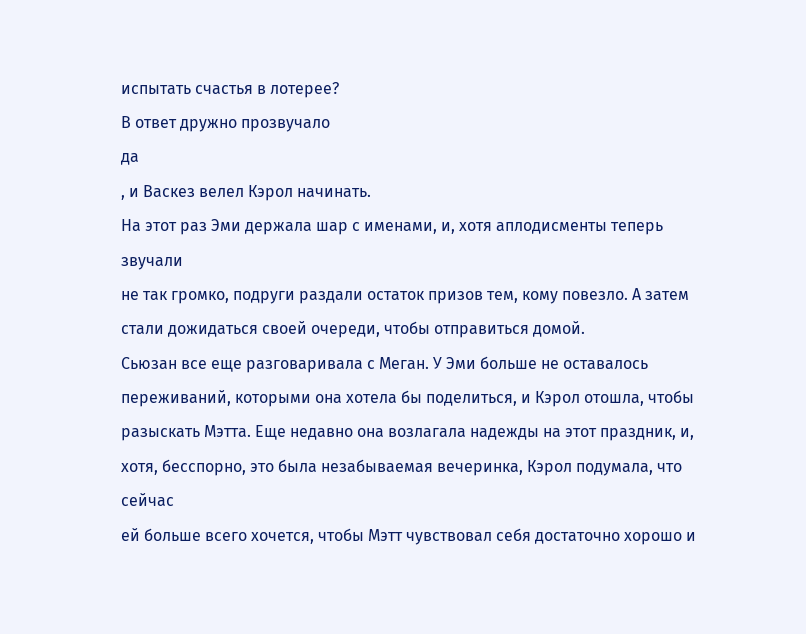испытать счастья в лотерее?
В ответ дружно прозвучало
да
, и Васкез велел Кэрол начинать.
На этот раз Эми держала шар с именами, и, хотя аплодисменты теперь звучали
не так громко, подруги раздали остаток призов тем, кому повезло. А затем
стали дожидаться своей очереди, чтобы отправиться домой.
Сьюзан все еще разговаривала с Меган. У Эми больше не оставалось
переживаний, которыми она хотела бы поделиться, и Кэрол отошла, чтобы
разыскать Мэтта. Еще недавно она возлагала надежды на этот праздник, и,
хотя, бесспорно, это была незабываемая вечеринка, Кэрол подумала, что сейчас
ей больше всего хочется, чтобы Мэтт чувствовал себя достаточно хорошо и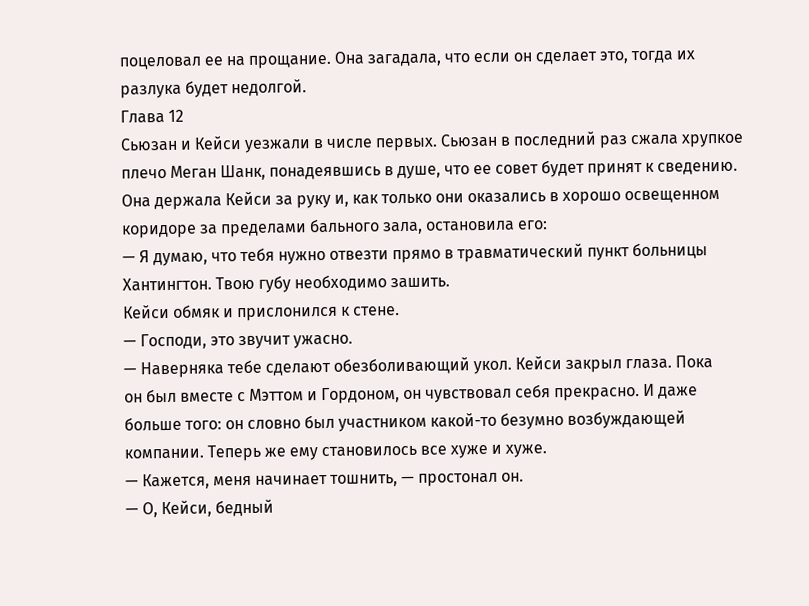поцеловал ее на прощание. Она загадала, что если он сделает это, тогда их
разлука будет недолгой.
Глава 12
Сьюзан и Кейси уезжали в числе первых. Сьюзан в последний раз сжала хрупкое
плечо Меган Шанк, понадеявшись в душе, что ее совет будет принят к сведению.
Она держала Кейси за руку и, как только они оказались в хорошо освещенном
коридоре за пределами бального зала, остановила его:
— Я думаю, что тебя нужно отвезти прямо в травматический пункт больницы
Хантингтон. Твою губу необходимо зашить.
Кейси обмяк и прислонился к стене.
— Господи, это звучит ужасно.
— Наверняка тебе сделают обезболивающий укол. Кейси закрыл глаза. Пока
он был вместе с Мэттом и Гордоном, он чувствовал себя прекрасно. И даже
больше того: он словно был участником какой-то безумно возбуждающей
компании. Теперь же ему становилось все хуже и хуже.
— Кажется, меня начинает тошнить, — простонал он.
— О, Кейси, бедный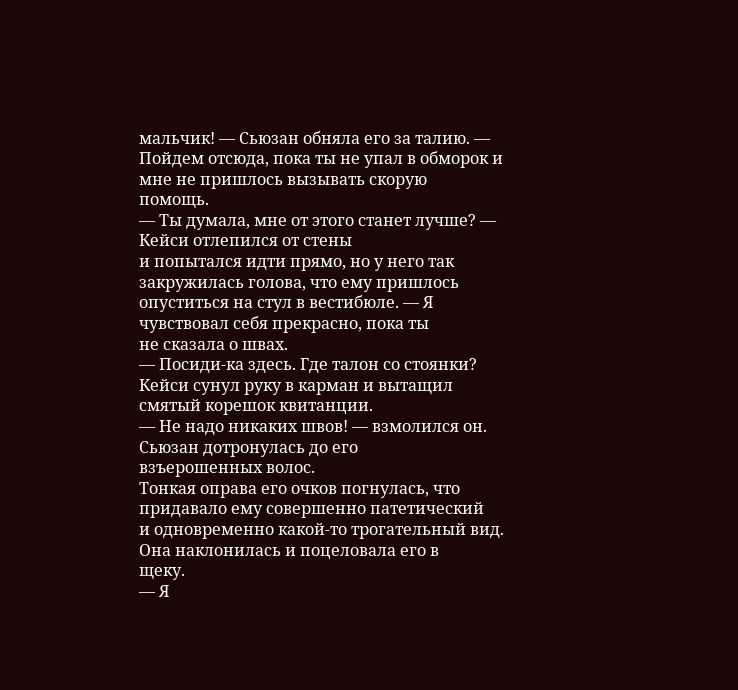мальчик! — Сьюзан обняла его за талию. —
Пойдем отсюда, пока ты не упал в обморок и мне не пришлось вызывать скорую
помощь.
— Ты думала, мне от этого станет лучше? — Кейси отлепился от стены
и попытался идти прямо, но у него так закружилась голова, что ему пришлось
опуститься на стул в вестибюле. — Я чувствовал себя прекрасно, пока ты
не сказала о швах.
— Посиди-ка здесь. Где талон со стоянки?
Кейси сунул руку в карман и вытащил смятый корешок квитанции.
— Не надо никаких швов! — взмолился он. Сьюзан дотронулась до его
взъерошенных волос.
Тонкая оправа его очков погнулась, что придавало ему совершенно патетический
и одновременно какой-то трогательный вид. Она наклонилась и поцеловала его в
щеку.
— Я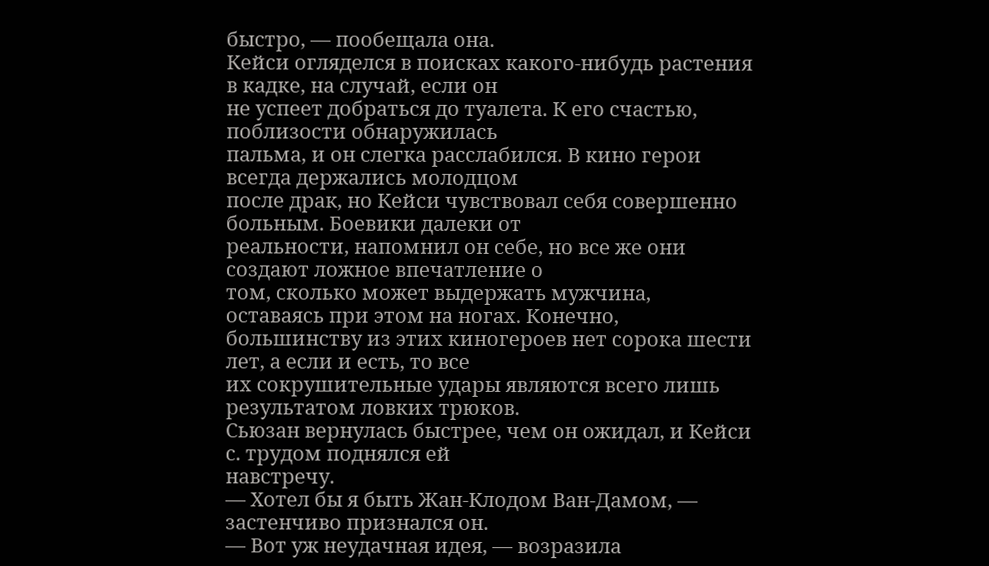быстро, — пообещала она.
Кейси огляделся в поисках какого-нибудь растения в кадке, на случай, если он
не успеет добраться до туалета. К его счастью, поблизости обнаружилась
пальма, и он слегка расслабился. В кино герои всегда держались молодцом
после драк, но Кейси чувствовал себя совершенно больным. Боевики далеки от
реальности, напомнил он себе, но все же они создают ложное впечатление о
том, сколько может выдержать мужчина, оставаясь при этом на ногах. Конечно,
большинству из этих киногероев нет сорока шести лет, а если и есть, то все
их сокрушительные удары являются всего лишь результатом ловких трюков.
Сьюзан вернулась быстрее, чем он ожидал, и Кейси с. трудом поднялся ей
навстречу.
— Хотел бы я быть Жан-Клодом Ван-Дамом, — застенчиво признался он.
— Вот уж неудачная идея, — возразила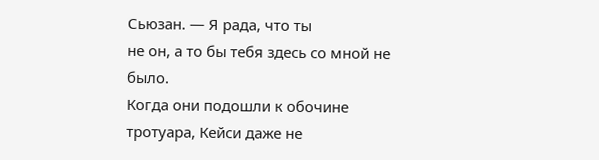Сьюзан. — Я рада, что ты
не он, а то бы тебя здесь со мной не было.
Когда они подошли к обочине тротуара, Кейси даже не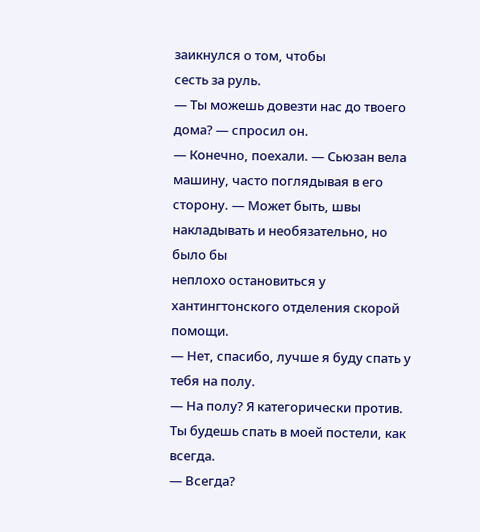заикнулся о том, чтобы
сесть за руль.
— Ты можешь довезти нас до твоего дома? — спросил он.
— Конечно, поехали. — Сьюзан вела машину, часто поглядывая в его
сторону. — Может быть, швы накладывать и необязательно, но было бы
неплохо остановиться у хантингтонского отделения скорой помощи.
— Нет, спасибо, лучше я буду спать у тебя на полу.
— На полу? Я категорически против. Ты будешь спать в моей постели, как
всегда.
— Всегда?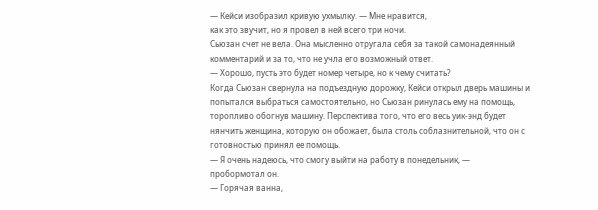— Кейси изобразил кривую ухмылку. — Мне нравится,
как это звучит, но я провел в ней всего три ночи.
Сьюзан счет не вела. Она мысленно отругала себя за такой самонадеянный
комментарий и за то, что не учла его возможный ответ.
— Хорошо, пусть это будет номер четыре, но к чему считать?
Когда Сьюзан свернула на подъездную дорожку, Кейси открыл дверь машины и
попытался выбраться самостоятельно, но Сьюзан ринулась ему на помощь,
торопливо обогнув машину. Перспектива того, что его весь уик-энд будет
нянчить женщина, которую он обожает, была столь соблазнительной, что он с
готовностью принял ее помощь.
— Я очень надеюсь, что смогу выйти на работу в понедельник, —
пробормотал он.
— Горячая ванна,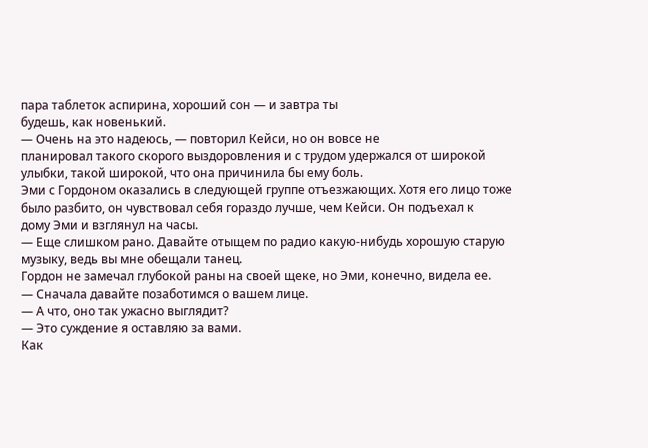пара таблеток аспирина, хороший сон — и завтра ты
будешь, как новенький.
— Очень на это надеюсь, — повторил Кейси, но он вовсе не
планировал такого скорого выздоровления и с трудом удержался от широкой
улыбки, такой широкой, что она причинила бы ему боль.
Эми с Гордоном оказались в следующей группе отъезжающих. Хотя его лицо тоже
было разбито, он чувствовал себя гораздо лучше, чем Кейси. Он подъехал к
дому Эми и взглянул на часы.
— Еще слишком рано. Давайте отыщем по радио какую-нибудь хорошую старую
музыку, ведь вы мне обещали танец.
Гордон не замечал глубокой раны на своей щеке, но Эми, конечно, видела ее.
— Сначала давайте позаботимся о вашем лице.
— А что, оно так ужасно выглядит?
— Это суждение я оставляю за вами.
Как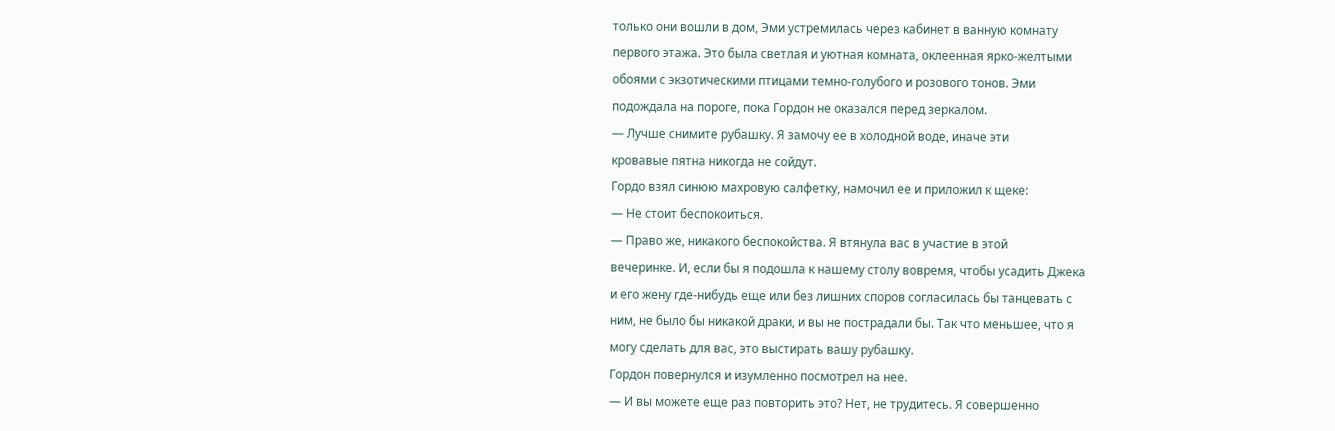только они вошли в дом, Эми устремилась через кабинет в ванную комнату
первого этажа. Это была светлая и уютная комната, оклеенная ярко-желтыми
обоями с экзотическими птицами темно-голубого и розового тонов. Эми
подождала на пороге, пока Гордон не оказался перед зеркалом.
— Лучше снимите рубашку. Я замочу ее в холодной воде, иначе эти
кровавые пятна никогда не сойдут.
Гордо взял синюю махровую салфетку, намочил ее и приложил к щеке:
— Не стоит беспокоиться.
— Право же, никакого беспокойства. Я втянула вас в участие в этой
вечеринке. И, если бы я подошла к нашему столу вовремя, чтобы усадить Джека
и его жену где-нибудь еще или без лишних споров согласилась бы танцевать с
ним, не было бы никакой драки, и вы не пострадали бы. Так что меньшее, что я
могу сделать для вас, это выстирать вашу рубашку.
Гордон повернулся и изумленно посмотрел на нее.
— И вы можете еще раз повторить это? Нет, не трудитесь. Я совершенно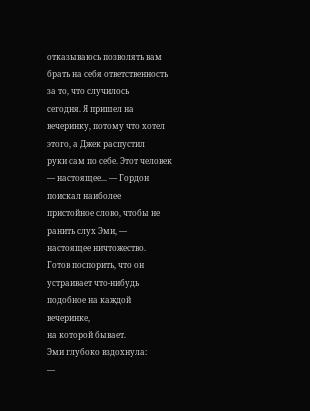отказываюсь позволять вам брать на себя ответственность за то, что случилось
сегодня. Я пришел на вечеринку, потому что хотел этого, а Джек распустил
руки сам по себе. Этот человек — настоящее... — Гордон поискал наиболее
пристойное слово, чтобы не ранить слух Эми, — настоящее ничтожество.
Готов поспорить, что он устраивает что-нибудь подобное на каждой вечеринке,
на которой бывает.
Эми глубоко вздохнула:
—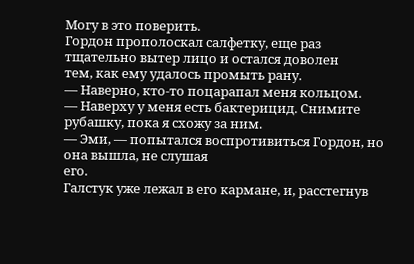Могу в это поверить.
Гордон прополоскал салфетку, еще раз тщательно вытер лицо и остался доволен
тем, как ему удалось промыть рану.
— Наверно, кто-то поцарапал меня кольцом.
— Наверху у меня есть бактерицид. Снимите рубашку, пока я схожу за ним.
— Эми, — попытался воспротивиться Гордон, но она вышла, не слушая
его.
Галстук уже лежал в его кармане, и, расстегнув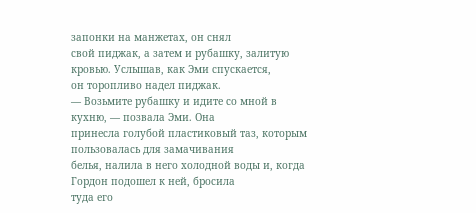запонки на манжетах, он снял
свой пиджак, а затем и рубашку, залитую кровью. Услышав, как Эми спускается,
он торопливо надел пиджак.
— Возьмите рубашку и идите со мной в кухню, — позвала Эми. Она
принесла голубой пластиковый таз, которым пользовалась для замачивания
белья, налила в него холодной воды и, когда Гордон подошел к ней, бросила
туда его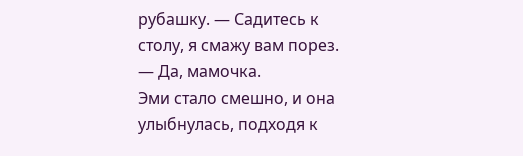рубашку. — Садитесь к столу, я смажу вам порез.
— Да, мамочка.
Эми стало смешно, и она улыбнулась, подходя к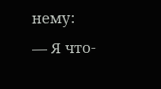нему:
— Я что-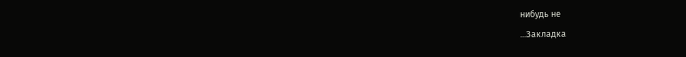нибудь не
...Закладка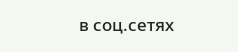в соц.сетях